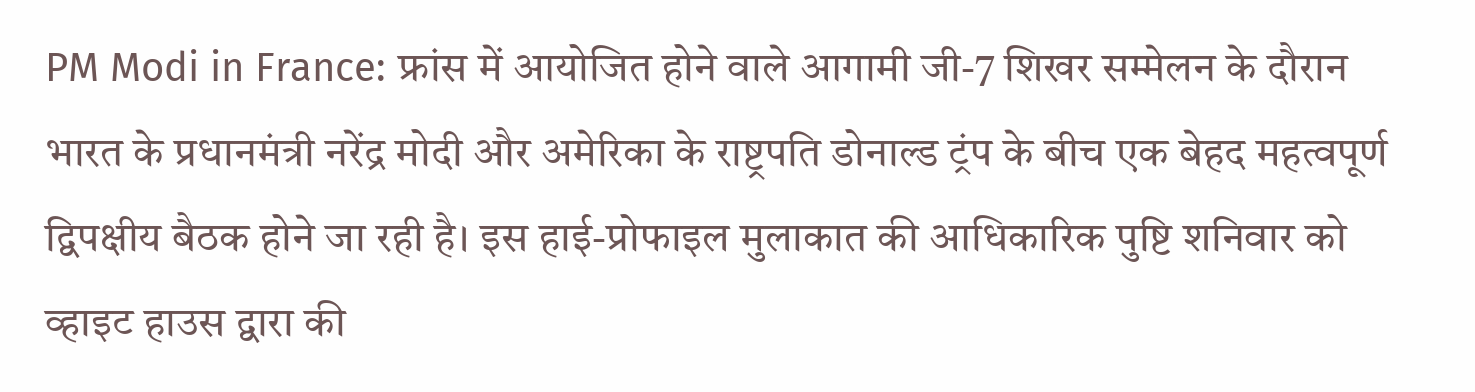PM Modi in France: फ्रांस में आयोजित होने वाले आगामी जी-7 शिखर सम्मेलन के दौरान भारत के प्रधानमंत्री नरेंद्र मोदी और अमेरिका के राष्ट्रपति डोनाल्ड ट्रंप के बीच एक बेहद महत्वपूर्ण द्विपक्षीय बैठक होने जा रही है। इस हाई-प्रोफाइल मुलाकात की आधिकारिक पुष्टि शनिवार को व्हाइट हाउस द्वारा की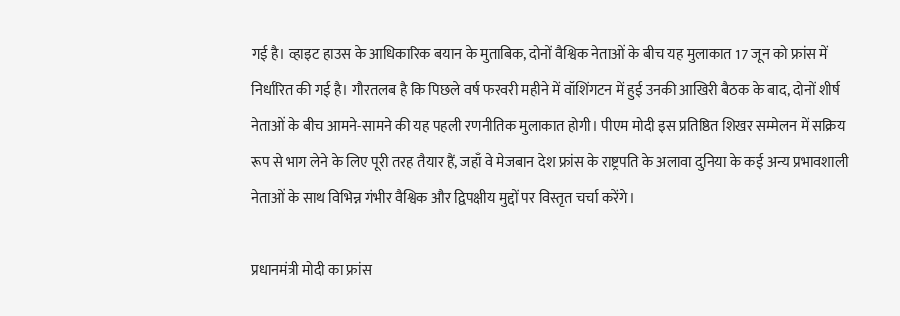गई है। व्हाइट हाउस के आधिकारिक बयान के मुताबिक, दोनों वैश्विक नेताओं के बीच यह मुलाकात 17 जून को फ्रांस में निर्धारित की गई है। गौरतलब है कि पिछले वर्ष फरवरी महीने में वॉशिंगटन में हुई उनकी आखिरी बैठक के बाद, दोनों शीर्ष नेताओं के बीच आमने-सामने की यह पहली रणनीतिक मुलाकात होगी। पीएम मोदी इस प्रतिष्ठित शिखर सम्मेलन में सक्रिय रूप से भाग लेने के लिए पूरी तरह तैयार हैं, जहाँ वे मेजबान देश फ्रांस के राष्ट्रपति के अलावा दुनिया के कई अन्य प्रभावशाली नेताओं के साथ विभिन्न गंभीर वैश्विक और द्विपक्षीय मुद्दों पर विस्तृत चर्चा करेंगे।

प्रधानमंत्री मोदी का फ्रांस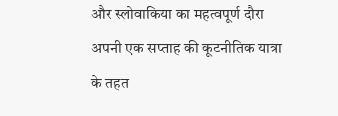और स्लोवाकिया का महत्वपूर्ण दौरा
अपनी एक सप्ताह की कूटनीतिक यात्रा के तहत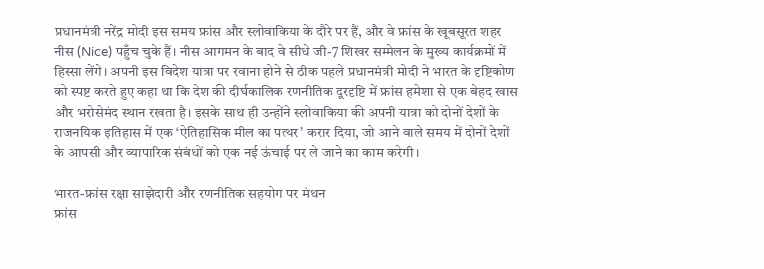प्रधानमंत्री नरेंद्र मोदी इस समय फ्रांस और स्लोवाकिया के दौरे पर हैं, और वे फ्रांस के खूबसूरत शहर नीस (Nice) पहुँच चुके हैं। नीस आगमन के बाद वे सीधे जी-7 शिखर सम्मेलन के मुख्य कार्यक्रमों में हिस्सा लेंगे। अपनी इस विदेश यात्रा पर रवाना होने से ठीक पहले प्रधानमंत्री मोदी ने भारत के दृष्टिकोण को स्पष्ट करते हुए कहा था कि देश की दीर्घकालिक रणनीतिक दूरदृष्टि में फ्रांस हमेशा से एक बेहद खास और भरोसेमंद स्थान रखता है। इसके साथ ही उन्होंने स्लोवाकिया की अपनी यात्रा को दोनों देशों के राजनयिक इतिहास में एक ‘ऐतिहासिक मील का पत्थर’ करार दिया, जो आने वाले समय में दोनों देशों के आपसी और व्यापारिक संबंधों को एक नई ऊंचाई पर ले जाने का काम करेगी।

भारत-फ्रांस रक्षा साझेदारी और रणनीतिक सहयोग पर मंथन
फ्रांस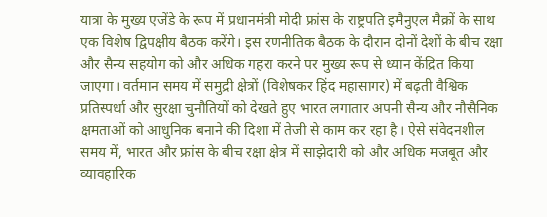यात्रा के मुख्य एजेंडे के रूप में प्रधानमंत्री मोदी फ्रांस के राष्ट्रपति इमैनुएल मैक्रों के साथ एक विशेष द्विपक्षीय बैठक करेंगे। इस रणनीतिक बैठक के दौरान दोनों देशों के बीच रक्षा और सैन्य सहयोग को और अधिक गहरा करने पर मुख्य रूप से ध्यान केंद्रित किया जाएगा। वर्तमान समय में समुद्री क्षेत्रों (विशेषकर हिंद महासागर) में बढ़ती वैश्विक प्रतिस्पर्धा और सुरक्षा चुनौतियों को देखते हुए भारत लगातार अपनी सैन्य और नौसैनिक क्षमताओं को आधुनिक बनाने की दिशा में तेजी से काम कर रहा है। ऐसे संवेदनशील समय में, भारत और फ्रांस के बीच रक्षा क्षेत्र में साझेदारी को और अधिक मजबूत और व्यावहारिक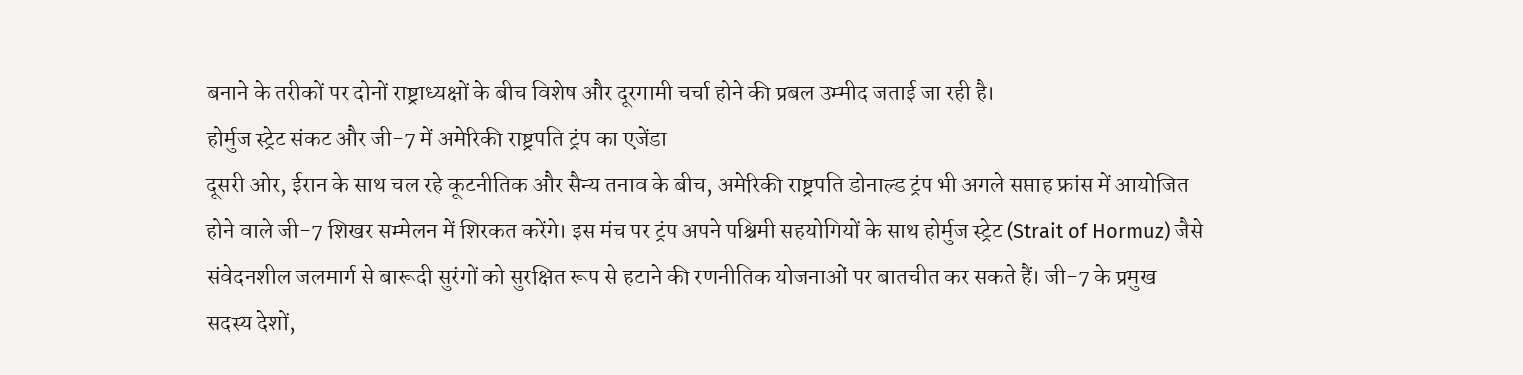बनाने के तरीकों पर दोनों राष्ट्राध्यक्षों के बीच विशेष और दूरगामी चर्चा होने की प्रबल उम्मीद जताई जा रही है।
होर्मुज स्ट्रेट संकट और जी-7 में अमेरिकी राष्ट्रपति ट्रंप का एजेंडा
दूसरी ओर, ईरान के साथ चल रहे कूटनीतिक और सैन्य तनाव के बीच, अमेरिकी राष्ट्रपति डोनाल्ड ट्रंप भी अगले सप्ताह फ्रांस में आयोजित होने वाले जी-7 शिखर सम्मेलन में शिरकत करेंगे। इस मंच पर ट्रंप अपने पश्चिमी सहयोगियों के साथ होर्मुज स्ट्रेट (Strait of Hormuz) जैसे संवेदनशील जलमार्ग से बारूदी सुरंगों को सुरक्षित रूप से हटाने की रणनीतिक योजनाओं पर बातचीत कर सकते हैं। जी-7 के प्रमुख सदस्य देशों,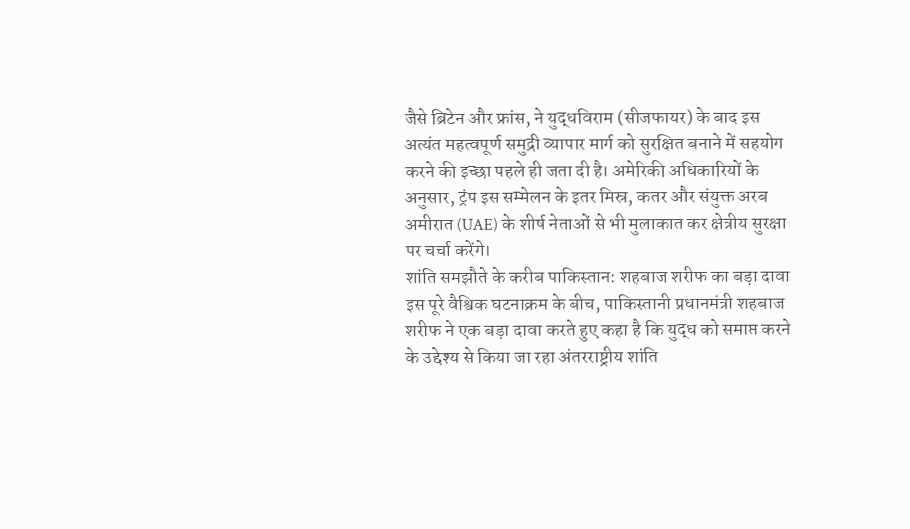जैसे ब्रिटेन और फ्रांस, ने युद्धविराम (सीजफायर) के बाद इस अत्यंत महत्वपूर्ण समुद्री व्यापार मार्ग को सुरक्षित बनाने में सहयोग करने की इच्छा पहले ही जता दी है। अमेरिकी अधिकारियों के अनुसार, ट्रंप इस सम्मेलन के इतर मिस्र, कतर और संयुक्त अरब अमीरात (UAE) के शीर्ष नेताओं से भी मुलाकात कर क्षेत्रीय सुरक्षा पर चर्चा करेंगे।
शांति समझौते के करीब पाकिस्तान: शहबाज शरीफ का बड़ा दावा
इस पूरे वैश्विक घटनाक्रम के बीच, पाकिस्तानी प्रधानमंत्री शहबाज शरीफ ने एक बड़ा दावा करते हुए कहा है कि युद्ध को समाप्त करने के उद्देश्य से किया जा रहा अंतरराष्ट्रीय शांति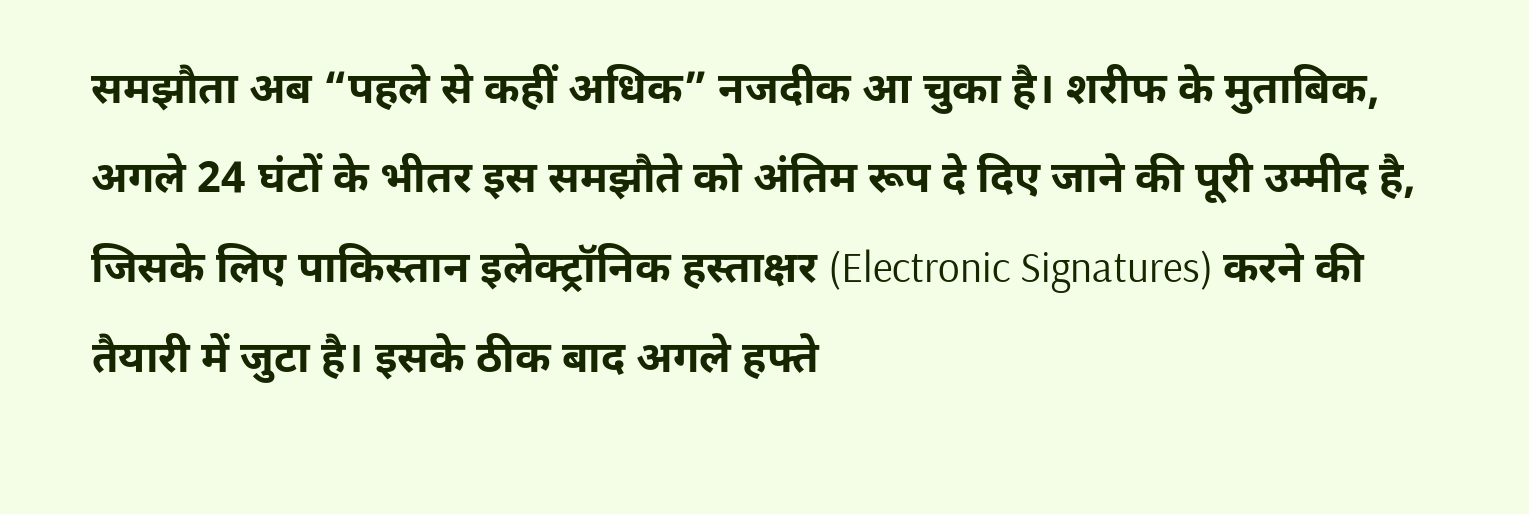समझौता अब “पहले से कहीं अधिक” नजदीक आ चुका है। शरीफ के मुताबिक, अगले 24 घंटों के भीतर इस समझौते को अंतिम रूप दे दिए जाने की पूरी उम्मीद है, जिसके लिए पाकिस्तान इलेक्ट्रॉनिक हस्ताक्षर (Electronic Signatures) करने की तैयारी में जुटा है। इसके ठीक बाद अगले हफ्ते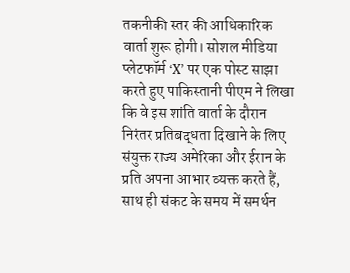तकनीकी स्तर की आधिकारिक वार्ता शुरू होगी। सोशल मीडिया प्लेटफॉर्म ‘X’ पर एक पोस्ट साझा करते हुए पाकिस्तानी पीएम ने लिखा कि वे इस शांति वार्ता के दौरान निरंतर प्रतिबद्धता दिखाने के लिए संयुक्त राज्य अमेरिका और ईरान के प्रति अपना आभार व्यक्त करते हैं, साथ ही संकट के समय में समर्थन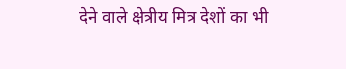देने वाले क्षेत्रीय मित्र देशों का भी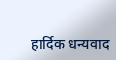हार्दिक धन्यवाद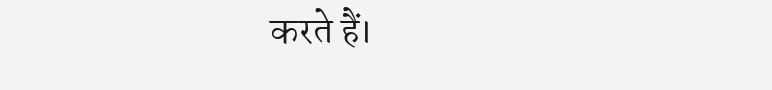करते हैं।